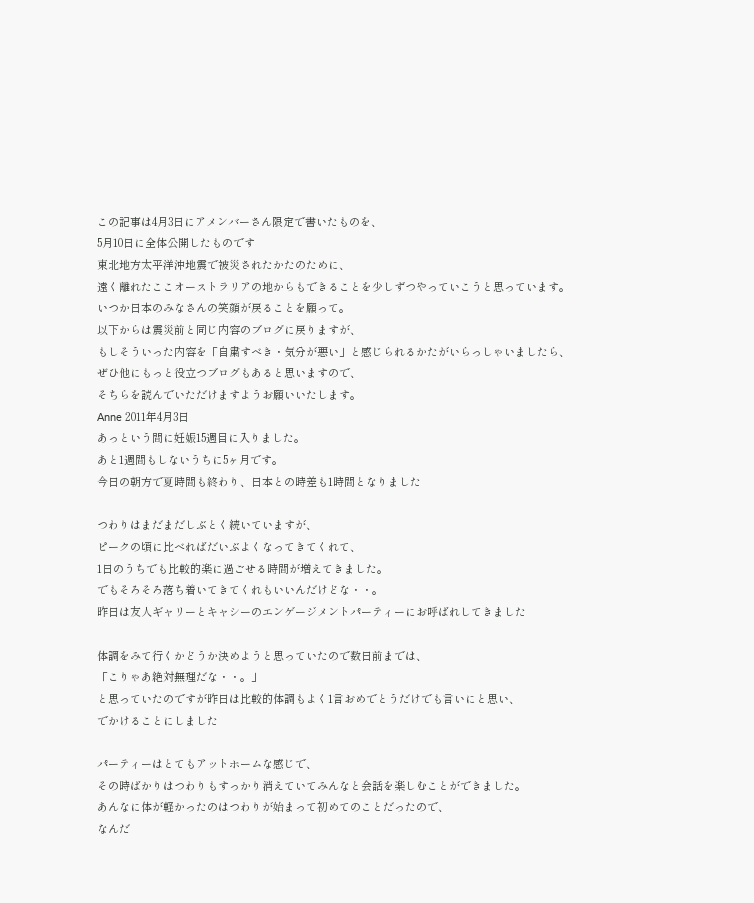この記事は4月3日にアメンバーさん限定で書いたものを、
5月10日に全体公開したものです
東北地方太平洋沖地震で被災されたかたのために、
遠く離れたここオーストラリアの地からもできることを少しずつやっていこうと思っています。
いつか日本のみなさんの笑顔が戻ることを願って。
以下からは震災前と同じ内容のブログに戻りますが、
もしそういった内容を「自粛すべき・気分が悪い」と感じられるかたがいらっしゃいましたら、
ぜひ他にもっと役立つブログもあると思いますので、
そちらを読んでいただけますようお願いいたします。
Anne 2011年4月3日
あっという間に妊娠15週目に入りました。
あと1週間もしないうちに5ヶ月です。
今日の朝方で夏時間も終わり、日本との時差も1時間となりました

つわりはまだまだしぶとく続いていますが、
ピークの頃に比べればだいぶよくなってきてくれて、
1日のうちでも比較的楽に過ごせる時間が増えてきました。
でもそろそろ落ち着いてきてくれもいいんだけどな・・。
昨日は友人ギャリーとキャシーのエンゲージメントパーティーにお呼ばれしてきました

体調をみて行くかどうか決めようと思っていたので数日前までは、
「こりゃあ絶対無理だな・・。」
と思っていたのですが昨日は比較的体調もよく1言おめでとうだけでも言いにと思い、
でかけることにしました

パーティーはとてもアットホームな感じで、
その時ばかりはつわりもすっかり消えていてみんなと会話を楽しむことができました。
あんなに体が軽かったのはつわりが始まって初めてのことだったので、
なんだ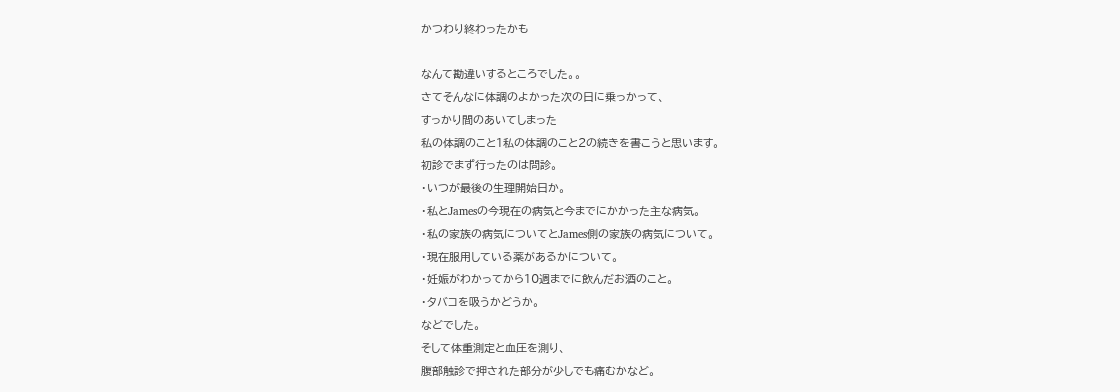かつわり終わったかも

なんて勘違いするところでした。。
さてそんなに体調のよかった次の日に乗っかって、
すっかり間のあいてしまった
私の体調のこと1私の体調のこと2の続きを書こうと思います。
初診でまず行ったのは問診。
・いつが最後の生理開始日か。
・私とJamesの今現在の病気と今までにかかった主な病気。
・私の家族の病気についてとJames側の家族の病気について。
・現在服用している薬があるかについて。
・妊娠がわかってから10週までに飲んだお酒のこと。
・タバコを吸うかどうか。
などでした。
そして体重測定と血圧を測り、
腹部触診で押された部分が少しでも痛むかなど。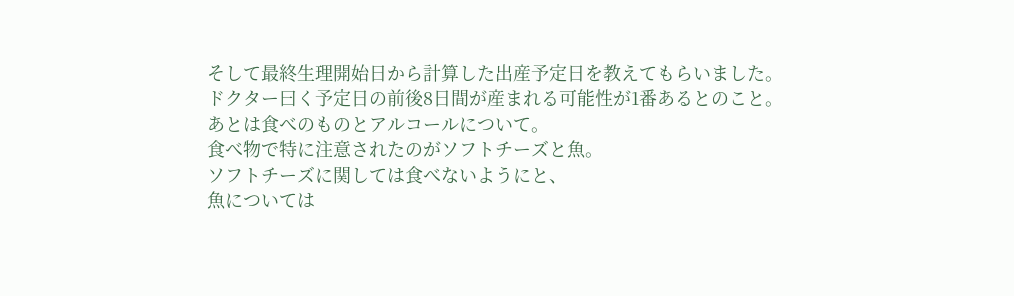そして最終生理開始日から計算した出産予定日を教えてもらいました。
ドクター曰く予定日の前後8日間が産まれる可能性が1番あるとのこと。
あとは食べのものとアルコールについて。
食べ物で特に注意されたのがソフトチーズと魚。
ソフトチーズに関しては食べないようにと、
魚については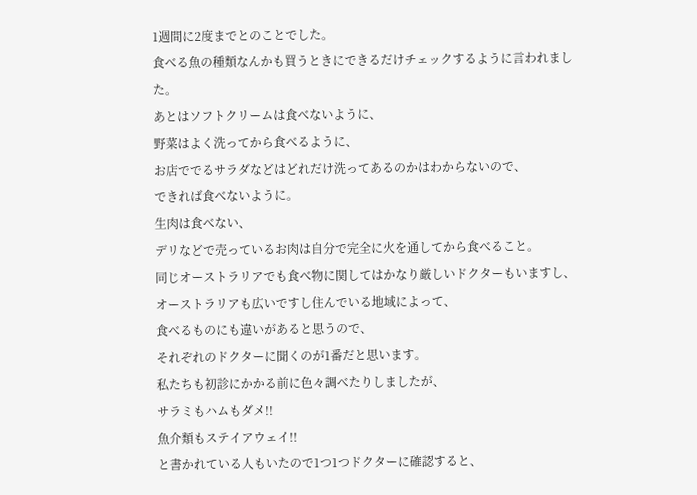1週間に2度までとのことでした。
食べる魚の種類なんかも買うときにできるだけチェックするように言われました。
あとはソフトクリームは食べないように、
野菜はよく洗ってから食べるように、
お店ででるサラダなどはどれだけ洗ってあるのかはわからないので、
できれば食べないように。
生肉は食べない、
デリなどで売っているお肉は自分で完全に火を通してから食べること。
同じオーストラリアでも食べ物に関してはかなり厳しいドクターもいますし、
オーストラリアも広いですし住んでいる地域によって、
食べるものにも違いがあると思うので、
それぞれのドクターに聞くのが1番だと思います。
私たちも初診にかかる前に色々調べたりしましたが、
サラミもハムもダメ!!
魚介類もステイアウェイ!!
と書かれている人もいたので1つ1つドクターに確認すると、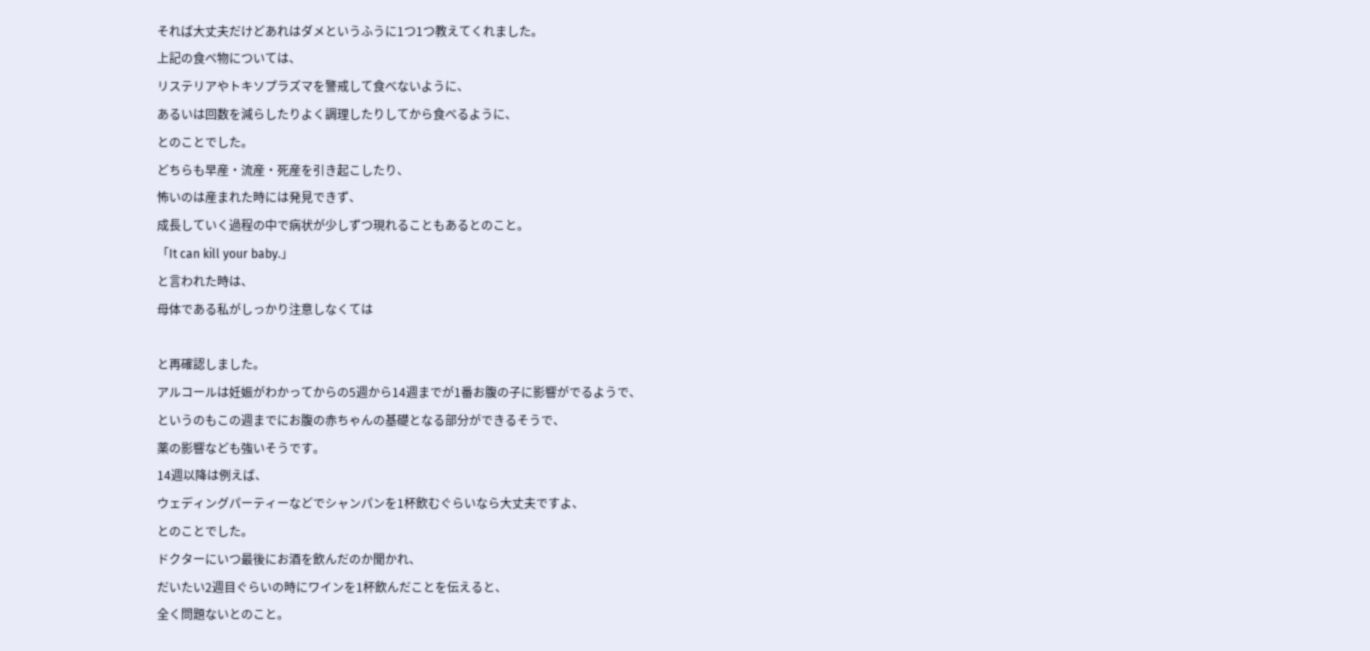それば大丈夫だけどあれはダメというふうに1つ1つ教えてくれました。
上記の食べ物については、
リステリアやトキソプラズマを警戒して食べないように、
あるいは回数を減らしたりよく調理したりしてから食べるように、
とのことでした。
どちらも早産・流産・死産を引き起こしたり、
怖いのは産まれた時には発見できず、
成長していく過程の中で病状が少しずつ現れることもあるとのこと。
「It can kill your baby.」
と言われた時は、
母体である私がしっかり注意しなくては

と再確認しました。
アルコールは妊娠がわかってからの5週から14週までが1番お腹の子に影響がでるようで、
というのもこの週までにお腹の赤ちゃんの基礎となる部分ができるそうで、
薬の影響なども強いそうです。
14週以降は例えば、
ウェディングパーティーなどでシャンパンを1杯飲むぐらいなら大丈夫ですよ、
とのことでした。
ドクターにいつ最後にお酒を飲んだのか聞かれ、
だいたい2週目ぐらいの時にワインを1杯飲んだことを伝えると、
全く問題ないとのこと。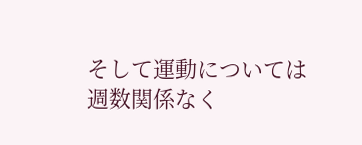そして運動については週数関係なく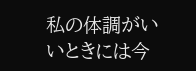私の体調がいいときには今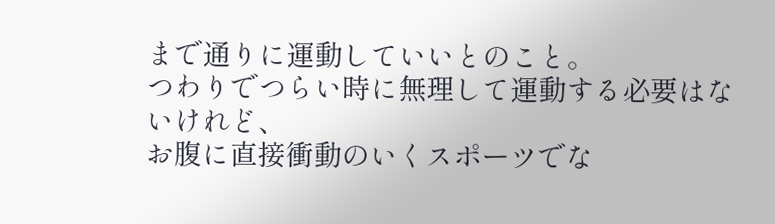まで通りに運動していいとのこと。
つわりでつらい時に無理して運動する必要はないけれど、
お腹に直接衝動のいくスポーツでな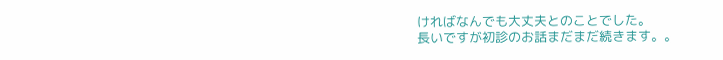ければなんでも大丈夫とのことでした。
長いですが初診のお話まだまだ続きます。。